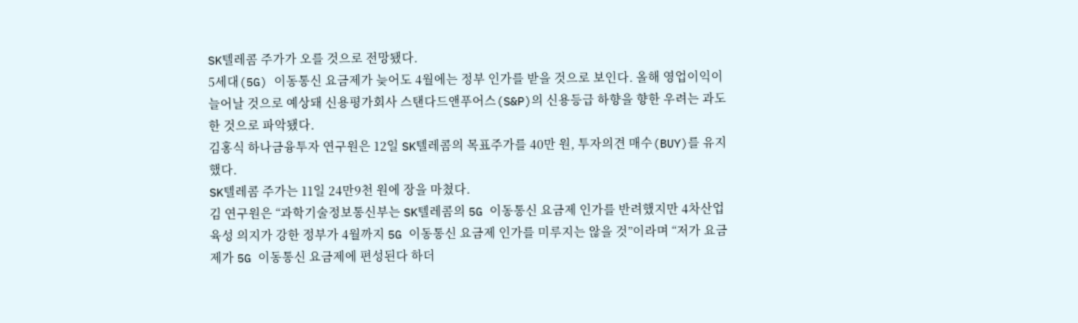SK텔레콤 주가가 오를 것으로 전망됐다.
5세대(5G) 이동통신 요금제가 늦어도 4월에는 정부 인가를 받을 것으로 보인다. 올해 영업이익이 늘어날 것으로 예상돼 신용평가회사 스탠다드앤푸어스(S&P)의 신용등급 하향을 향한 우려는 과도한 것으로 파악됐다.
김홍식 하나금융투자 연구원은 12일 SK텔레콤의 목표주가를 40만 원, 투자의견 매수(BUY)를 유지했다.
SK텔레콤 주가는 11일 24만9천 원에 장을 마쳤다.
김 연구원은 “과학기술정보통신부는 SK텔레콤의 5G 이동통신 요금제 인가를 반려했지만 4차산업 육성 의지가 강한 정부가 4월까지 5G 이동통신 요금제 인가를 미루지는 않을 것”이라며 “저가 요금제가 5G 이동통신 요금제에 편성된다 하더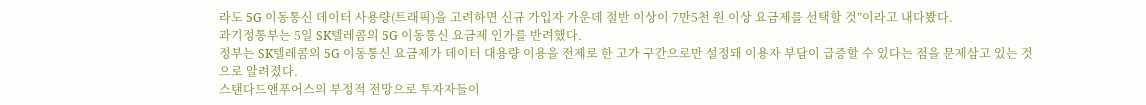라도 5G 이동통신 데이터 사용량(트래픽)을 고려하면 신규 가입자 가운데 절반 이상이 7만5천 원 이상 요금제를 선택할 것”이라고 내다봤다.
과기정통부는 5일 SK텔레콤의 5G 이동통신 요금제 인가를 반려했다.
정부는 SK텔레콤의 5G 이동통신 요금제가 데이터 대용량 이용을 전제로 한 고가 구간으로만 설정돼 이용자 부담이 급증할 수 있다는 점을 문제삼고 있는 것으로 알려졌다.
스탠다드앤푸어스의 부정적 전망으로 투자자들이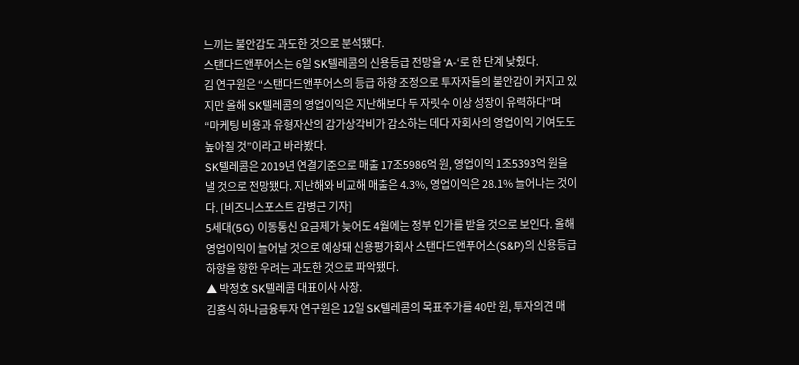느끼는 불안감도 과도한 것으로 분석됐다.
스탠다드앤푸어스는 6일 SK텔레콤의 신용등급 전망을 ‘A-‘로 한 단계 낮췄다.
김 연구원은 “스탠다드앤푸어스의 등급 하향 조정으로 투자자들의 불안감이 커지고 있지만 올해 SK텔레콤의 영업이익은 지난해보다 두 자릿수 이상 성장이 유력하다”며 “마케팅 비용과 유형자산의 감가상각비가 감소하는 데다 자회사의 영업이익 기여도도 높아질 것”이라고 바라봤다.
SK텔레콤은 2019년 연결기준으로 매출 17조5986억 원, 영업이익 1조5393억 원을 낼 것으로 전망됐다. 지난해와 비교해 매출은 4.3%, 영업이익은 28.1% 늘어나는 것이다. [비즈니스포스트 감병근 기자]
5세대(5G) 이동통신 요금제가 늦어도 4월에는 정부 인가를 받을 것으로 보인다. 올해 영업이익이 늘어날 것으로 예상돼 신용평가회사 스탠다드앤푸어스(S&P)의 신용등급 하향을 향한 우려는 과도한 것으로 파악됐다.
▲ 박정호 SK텔레콤 대표이사 사장.
김홍식 하나금융투자 연구원은 12일 SK텔레콤의 목표주가를 40만 원, 투자의견 매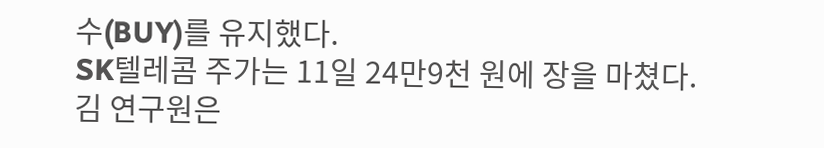수(BUY)를 유지했다.
SK텔레콤 주가는 11일 24만9천 원에 장을 마쳤다.
김 연구원은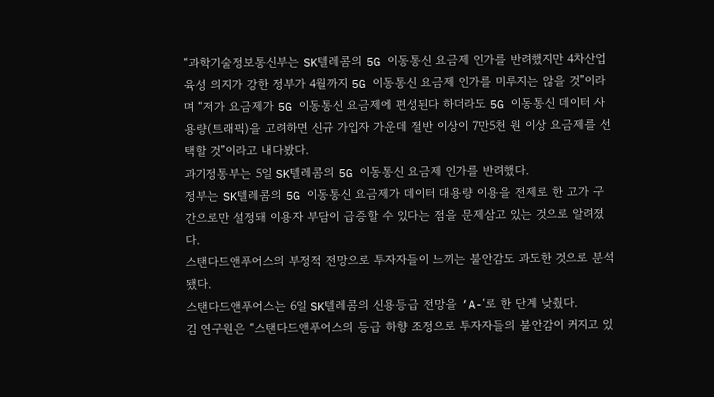“과학기술정보통신부는 SK텔레콤의 5G 이동통신 요금제 인가를 반려했지만 4차산업 육성 의지가 강한 정부가 4월까지 5G 이동통신 요금제 인가를 미루지는 않을 것”이라며 “저가 요금제가 5G 이동통신 요금제에 편성된다 하더라도 5G 이동통신 데이터 사용량(트래픽)을 고려하면 신규 가입자 가운데 절반 이상이 7만5천 원 이상 요금제를 선택할 것”이라고 내다봤다.
과기정통부는 5일 SK텔레콤의 5G 이동통신 요금제 인가를 반려했다.
정부는 SK텔레콤의 5G 이동통신 요금제가 데이터 대용량 이용을 전제로 한 고가 구간으로만 설정돼 이용자 부담이 급증할 수 있다는 점을 문제삼고 있는 것으로 알려졌다.
스탠다드앤푸어스의 부정적 전망으로 투자자들이 느끼는 불안감도 과도한 것으로 분석됐다.
스탠다드앤푸어스는 6일 SK텔레콤의 신용등급 전망을 ‘A-‘로 한 단계 낮췄다.
김 연구원은 “스탠다드앤푸어스의 등급 하향 조정으로 투자자들의 불안감이 커지고 있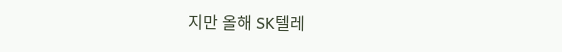지만 올해 SK텔레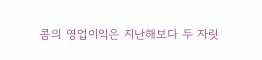콤의 영업이익은 지난해보다 두 자릿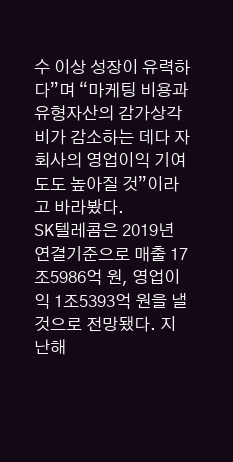수 이상 성장이 유력하다”며 “마케팅 비용과 유형자산의 감가상각비가 감소하는 데다 자회사의 영업이익 기여도도 높아질 것”이라고 바라봤다.
SK텔레콤은 2019년 연결기준으로 매출 17조5986억 원, 영업이익 1조5393억 원을 낼 것으로 전망됐다. 지난해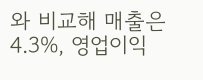와 비교해 매출은 4.3%, 영업이익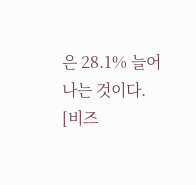은 28.1% 늘어나는 것이다. [비즈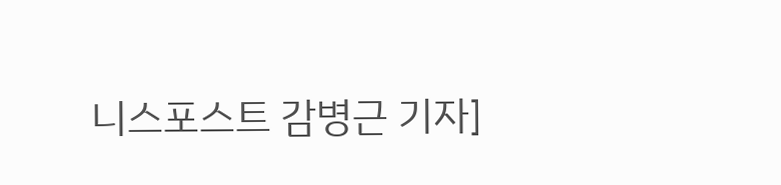니스포스트 감병근 기자]